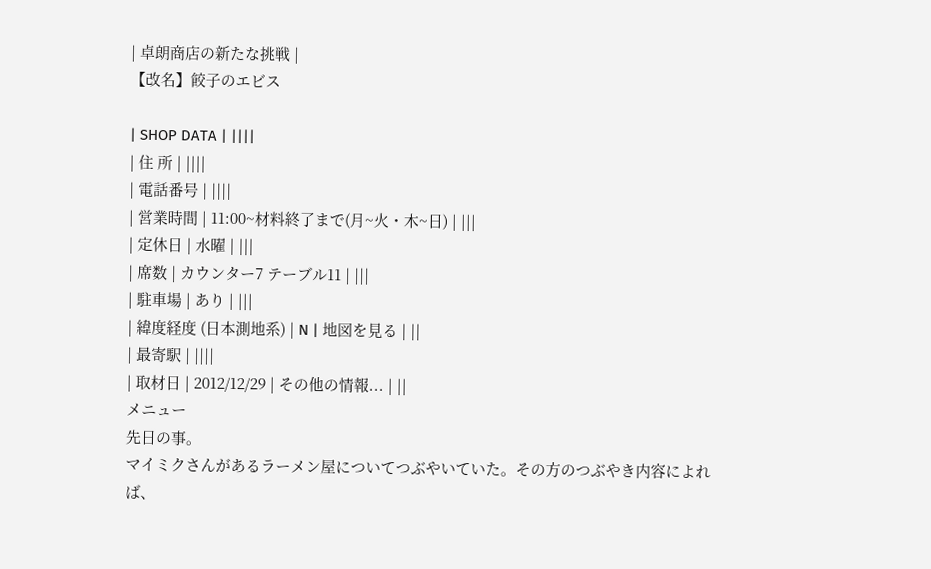| 卓朗商店の新たな挑戦 |
【改名】餃子のエビス

| SHOP DATA | ||||
| 住 所 | ||||
| 電話番号 | ||||
| 営業時間 | 11:00~材料終了まで(月~火・木~日) | |||
| 定休日 | 水曜 | |||
| 席数 | カウンター7 テーブル11 | |||
| 駐車場 | あり | |||
| 緯度経度 (日本測地系) | N | 地図を見る | ||
| 最寄駅 | ||||
| 取材日 | 2012/12/29 | その他の情報... | ||
メニュー
先日の事。
マイミクさんがあるラーメン屋についてつぶやいていた。その方のつぶやき内容によれば、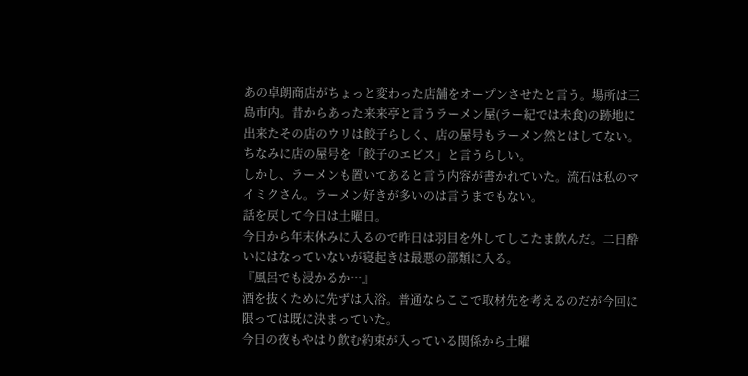あの卓朗商店がちょっと変わった店舗をオープンさせたと言う。場所は三島市内。昔からあった来来亭と言うラーメン屋(ラー紀では未食)の跡地に出来たその店のウリは餃子らしく、店の屋号もラーメン然とはしてない。ちなみに店の屋号を「餃子のエビス」と言うらしい。
しかし、ラーメンも置いてあると言う内容が書かれていた。流石は私のマイミクさん。ラーメン好きが多いのは言うまでもない。
話を戻して今日は土曜日。
今日から年末休みに入るので昨日は羽目を外してしこたま飲んだ。二日酔いにはなっていないが寝起きは最悪の部類に入る。
『風呂でも浸かるか…』
酒を抜くために先ずは入浴。普通ならここで取材先を考えるのだが今回に限っては既に決まっていた。
今日の夜もやはり飲む約束が入っている関係から土曜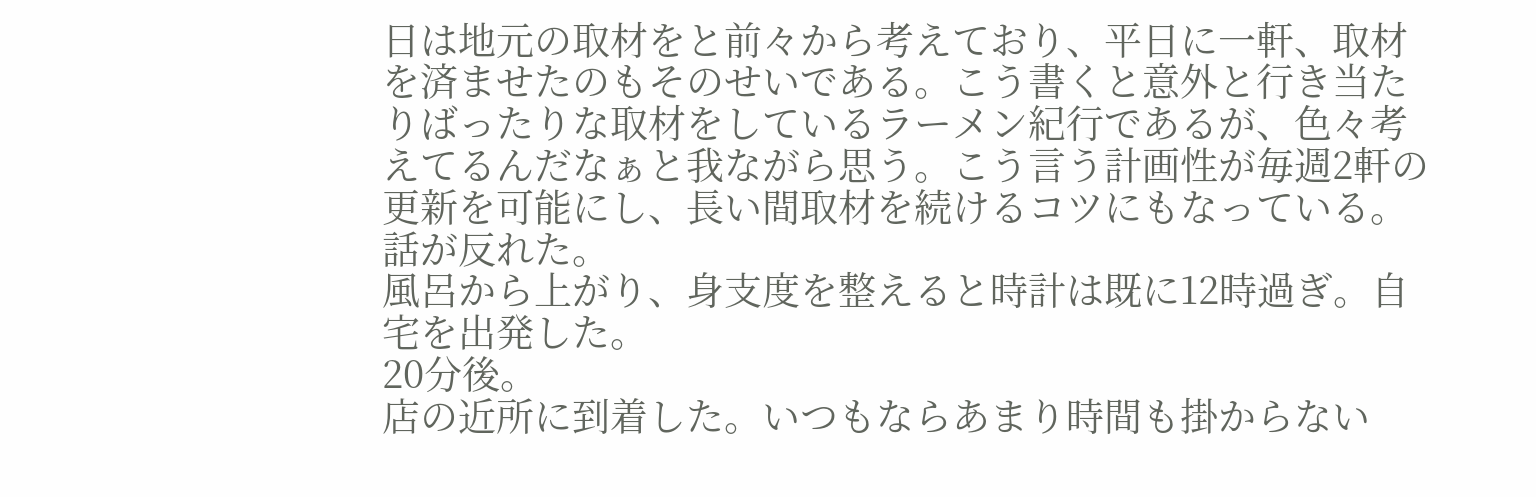日は地元の取材をと前々から考えており、平日に一軒、取材を済ませたのもそのせいである。こう書くと意外と行き当たりばったりな取材をしているラーメン紀行であるが、色々考えてるんだなぁと我ながら思う。こう言う計画性が毎週2軒の更新を可能にし、長い間取材を続けるコツにもなっている。
話が反れた。
風呂から上がり、身支度を整えると時計は既に12時過ぎ。自宅を出発した。
20分後。
店の近所に到着した。いつもならあまり時間も掛からない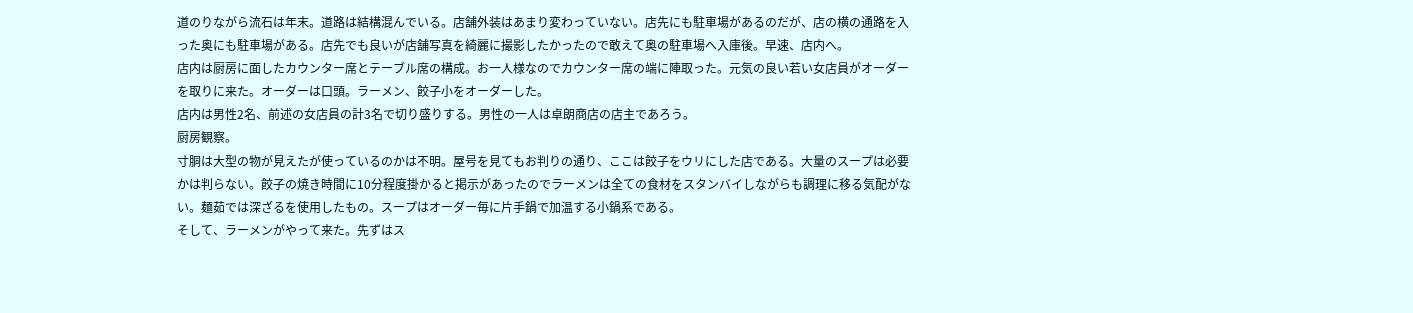道のりながら流石は年末。道路は結構混んでいる。店舗外装はあまり変わっていない。店先にも駐車場があるのだが、店の横の通路を入った奥にも駐車場がある。店先でも良いが店舗写真を綺麗に撮影したかったので敢えて奥の駐車場へ入庫後。早速、店内へ。
店内は厨房に面したカウンター席とテーブル席の構成。お一人様なのでカウンター席の端に陣取った。元気の良い若い女店員がオーダーを取りに来た。オーダーは口頭。ラーメン、餃子小をオーダーした。
店内は男性2名、前述の女店員の計3名で切り盛りする。男性の一人は卓朗商店の店主であろう。
厨房観察。
寸胴は大型の物が見えたが使っているのかは不明。屋号を見てもお判りの通り、ここは餃子をウリにした店である。大量のスープは必要かは判らない。餃子の焼き時間に10分程度掛かると掲示があったのでラーメンは全ての食材をスタンバイしながらも調理に移る気配がない。麺茹では深ざるを使用したもの。スープはオーダー毎に片手鍋で加温する小鍋系である。
そして、ラーメンがやって来た。先ずはス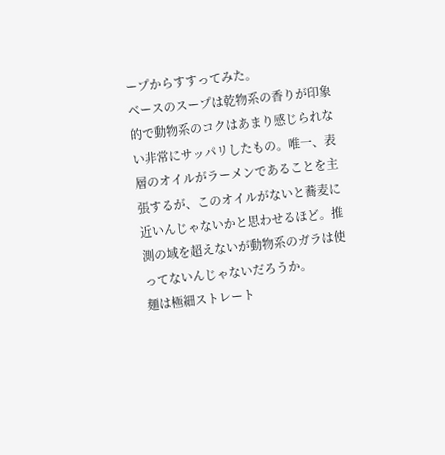ープからすすってみた。
ベースのスープは乾物系の香りが印象的で動物系のコクはあまり感じられない非常にサッパリしたもの。唯一、表層のオイルがラーメンであることを主張するが、このオイルがないと蕎麦に近いんじゃないかと思わせるほど。推測の域を超えないが動物系のガラは使ってないんじゃないだろうか。
麺は極細ストレート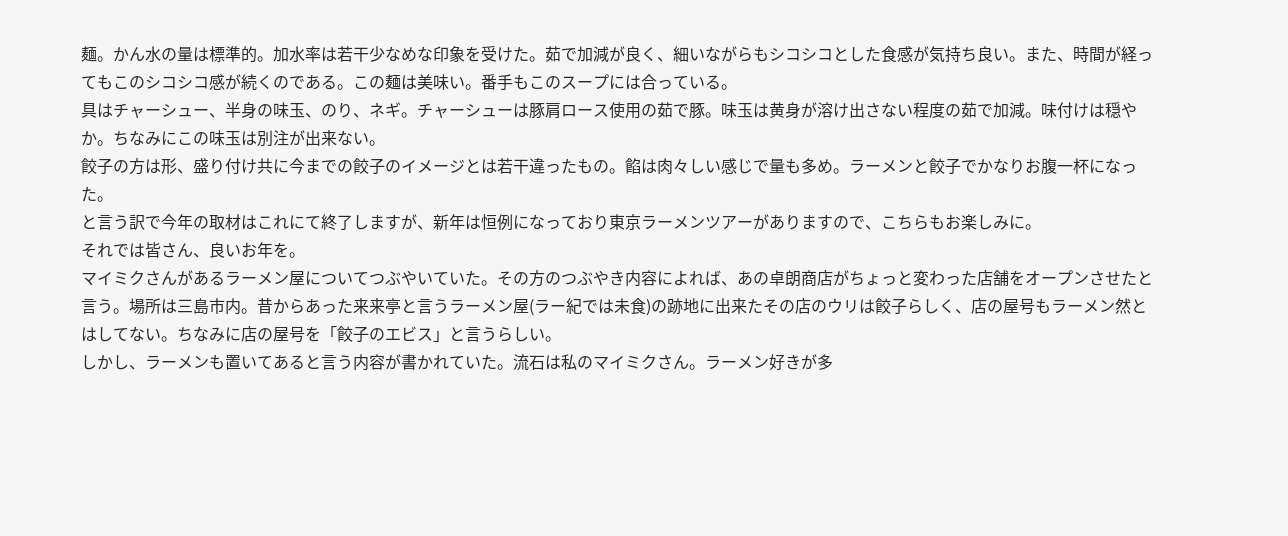麺。かん水の量は標準的。加水率は若干少なめな印象を受けた。茹で加減が良く、細いながらもシコシコとした食感が気持ち良い。また、時間が経ってもこのシコシコ感が続くのである。この麺は美味い。番手もこのスープには合っている。
具はチャーシュー、半身の味玉、のり、ネギ。チャーシューは豚肩ロース使用の茹で豚。味玉は黄身が溶け出さない程度の茹で加減。味付けは穏やか。ちなみにこの味玉は別注が出来ない。
餃子の方は形、盛り付け共に今までの餃子のイメージとは若干違ったもの。餡は肉々しい感じで量も多め。ラーメンと餃子でかなりお腹一杯になった。
と言う訳で今年の取材はこれにて終了しますが、新年は恒例になっており東京ラーメンツアーがありますので、こちらもお楽しみに。
それでは皆さん、良いお年を。
マイミクさんがあるラーメン屋についてつぶやいていた。その方のつぶやき内容によれば、あの卓朗商店がちょっと変わった店舗をオープンさせたと言う。場所は三島市内。昔からあった来来亭と言うラーメン屋(ラー紀では未食)の跡地に出来たその店のウリは餃子らしく、店の屋号もラーメン然とはしてない。ちなみに店の屋号を「餃子のエビス」と言うらしい。
しかし、ラーメンも置いてあると言う内容が書かれていた。流石は私のマイミクさん。ラーメン好きが多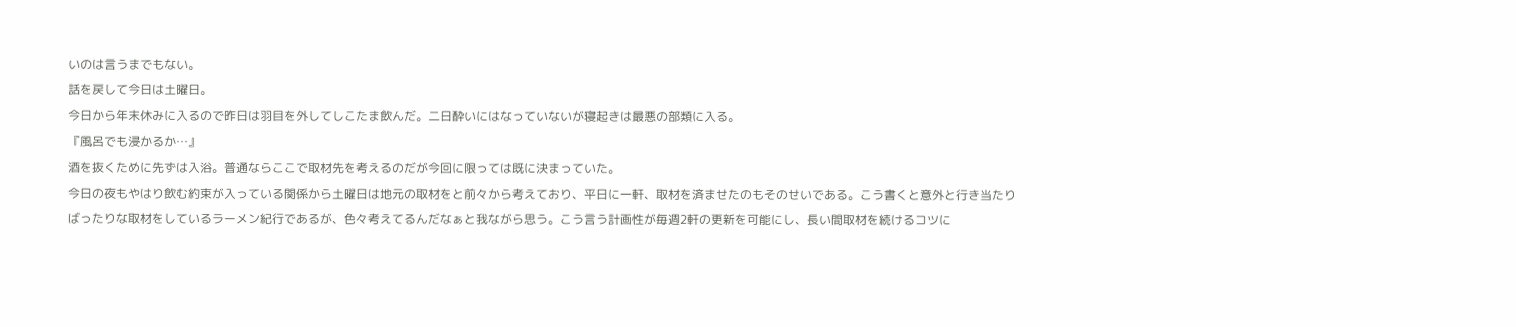いのは言うまでもない。
話を戻して今日は土曜日。
今日から年末休みに入るので昨日は羽目を外してしこたま飲んだ。二日酔いにはなっていないが寝起きは最悪の部類に入る。
『風呂でも浸かるか…』
酒を抜くために先ずは入浴。普通ならここで取材先を考えるのだが今回に限っては既に決まっていた。
今日の夜もやはり飲む約束が入っている関係から土曜日は地元の取材をと前々から考えており、平日に一軒、取材を済ませたのもそのせいである。こう書くと意外と行き当たりばったりな取材をしているラーメン紀行であるが、色々考えてるんだなぁと我ながら思う。こう言う計画性が毎週2軒の更新を可能にし、長い間取材を続けるコツに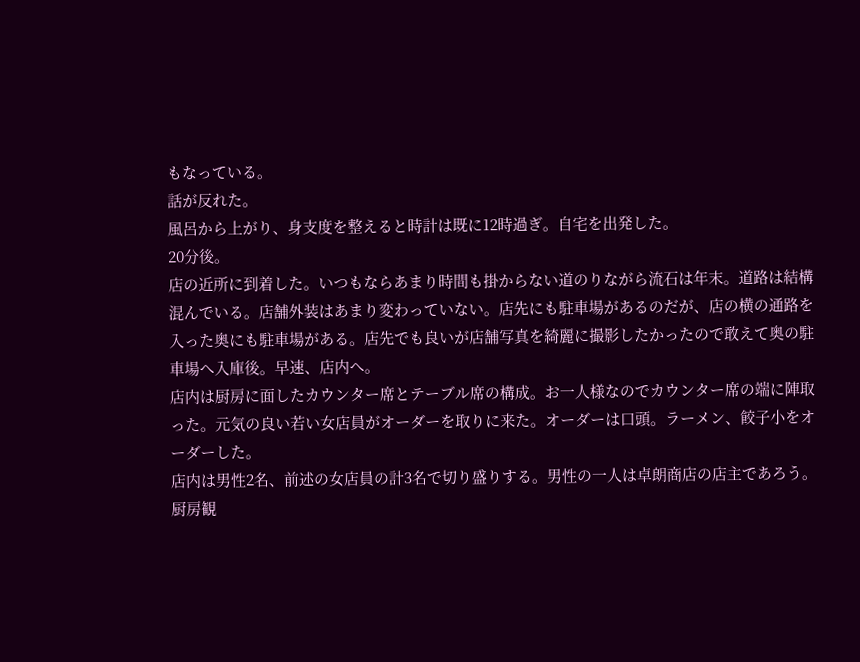もなっている。
話が反れた。
風呂から上がり、身支度を整えると時計は既に12時過ぎ。自宅を出発した。
20分後。
店の近所に到着した。いつもならあまり時間も掛からない道のりながら流石は年末。道路は結構混んでいる。店舗外装はあまり変わっていない。店先にも駐車場があるのだが、店の横の通路を入った奥にも駐車場がある。店先でも良いが店舗写真を綺麗に撮影したかったので敢えて奥の駐車場へ入庫後。早速、店内へ。
店内は厨房に面したカウンター席とテーブル席の構成。お一人様なのでカウンター席の端に陣取った。元気の良い若い女店員がオーダーを取りに来た。オーダーは口頭。ラーメン、餃子小をオーダーした。
店内は男性2名、前述の女店員の計3名で切り盛りする。男性の一人は卓朗商店の店主であろう。
厨房観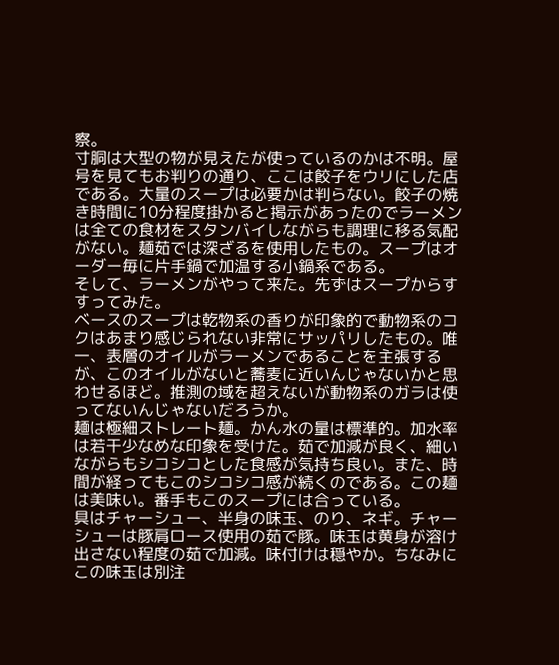察。
寸胴は大型の物が見えたが使っているのかは不明。屋号を見てもお判りの通り、ここは餃子をウリにした店である。大量のスープは必要かは判らない。餃子の焼き時間に10分程度掛かると掲示があったのでラーメンは全ての食材をスタンバイしながらも調理に移る気配がない。麺茹では深ざるを使用したもの。スープはオーダー毎に片手鍋で加温する小鍋系である。
そして、ラーメンがやって来た。先ずはスープからすすってみた。
ベースのスープは乾物系の香りが印象的で動物系のコクはあまり感じられない非常にサッパリしたもの。唯一、表層のオイルがラーメンであることを主張するが、このオイルがないと蕎麦に近いんじゃないかと思わせるほど。推測の域を超えないが動物系のガラは使ってないんじゃないだろうか。
麺は極細ストレート麺。かん水の量は標準的。加水率は若干少なめな印象を受けた。茹で加減が良く、細いながらもシコシコとした食感が気持ち良い。また、時間が経ってもこのシコシコ感が続くのである。この麺は美味い。番手もこのスープには合っている。
具はチャーシュー、半身の味玉、のり、ネギ。チャーシューは豚肩ロース使用の茹で豚。味玉は黄身が溶け出さない程度の茹で加減。味付けは穏やか。ちなみにこの味玉は別注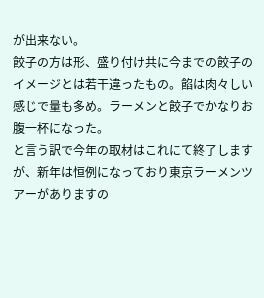が出来ない。
餃子の方は形、盛り付け共に今までの餃子のイメージとは若干違ったもの。餡は肉々しい感じで量も多め。ラーメンと餃子でかなりお腹一杯になった。
と言う訳で今年の取材はこれにて終了しますが、新年は恒例になっており東京ラーメンツアーがありますの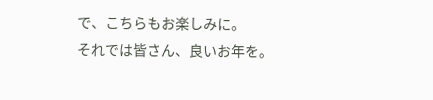で、こちらもお楽しみに。
それでは皆さん、良いお年を。